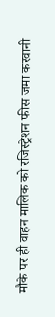मौके पर ही वाहन मालिक को रजिस्ट्रेशन फीस जमा करवानी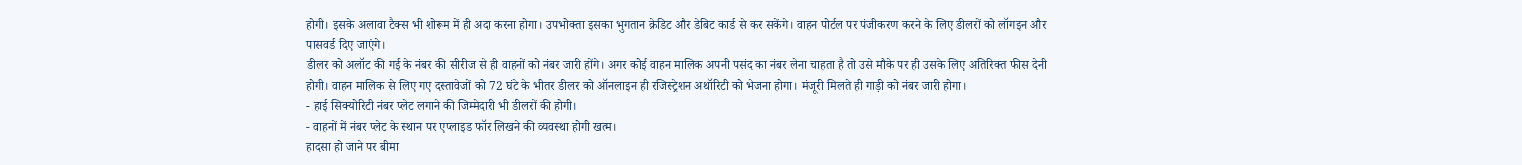होगी। इसके अलावा टैक्स भी शोरूम में ही अदा करना होगा। उपभोक्ता इसका भुगतान क्रेडिट और डेबिट कार्ड से कर सकेंगे। वाहन पोर्टल पर पंजीकरण करने के लिए डीलरों को लॉगइन और पासवर्ड दिए जाएंगे।
डीलर को अलॉट की गई के नंबर की सीरीज से ही वाहनों को नंबर जारी होंगे। अगर कोई वाहन मालिक अपनी पसंद का नंबर लेना चाहता है तो उसे मौके पर ही उसके लिए अतिरिक्त फीस देनी होगी। वाहन मालिक से लिए गए दस्तावेजों को 72 घंटे के भीतर डीलर को ऑनलाइन ही रजिस्ट्रेशन अथॉरिटी को भेजना होगा। मंजूरी मिलते ही गाड़ी को नंबर जारी होगा।
- हाई सिक्योरिटी नंबर प्लेट लगाने की जिम्मेदारी भी डीलरों की होगी।
- वाहनों में नंबर प्लेट के स्थान पर एप्लाइड फॉर लिखने की व्यवस्था होगी खत्म।
हादसा हो जाने पर बीमा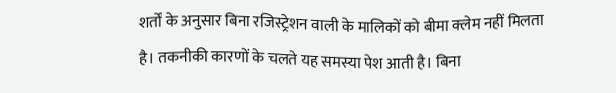शर्तों के अनुसार बिना रजिस्ट्रेशन वाली के मालिकों को बीमा क्लेम नहीं मिलता है। तकनीकी कारणों के चलते यह समस्या पेश आती है। बिना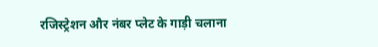रजिस्ट्रेशन और नंबर प्लेट के गाड़ी चलाना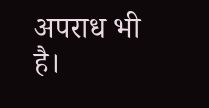अपराध भी है।